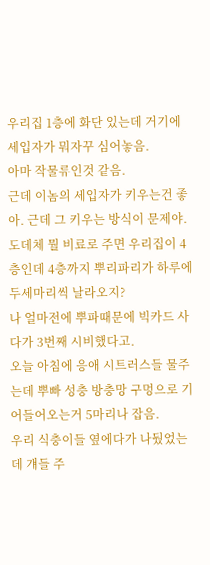우리집 1층에 화단 있는데 거기에 세입자가 뭐자꾸 심어놓음.
아마 작물류인것 같음.
근데 이놈의 세입자가 키우는건 좋아. 근데 그 키우는 방식이 문제야.
도데체 뭘 비료로 주면 우리집이 4층인데 4층까지 뿌리파리가 하루에 두세마리씩 날라오지?
나 얼마전에 뿌파때문에 빅카드 사다가 3번째 시비했다고.
오늘 아침에 응애 시트러스들 물주는데 뿌빠 성충 방충망 구멍으로 기어들어오는거 5마리나 잡음.
우리 식충이들 옆에다가 나뒀었는데 걔들 주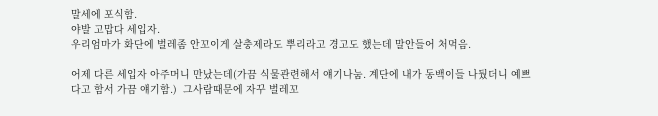말세에 포식함.
야발 고맙다 세입자.
우리엄마가 화단에 벌레좀 안꼬이게 살충제라도 뿌리라고 경고도 했는데 말안들어 처먹음.

어제 다른 세입자 아주머니 만났는데(가끔 식물관련해서 얘기나눔. 계단에 내가 동백이들 나뒀더니 예쁘다고 함서 가끔 얘기함.)  그사람때문에 자꾸 벌레꼬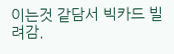이는것 같담서 빅카드 빌려감.